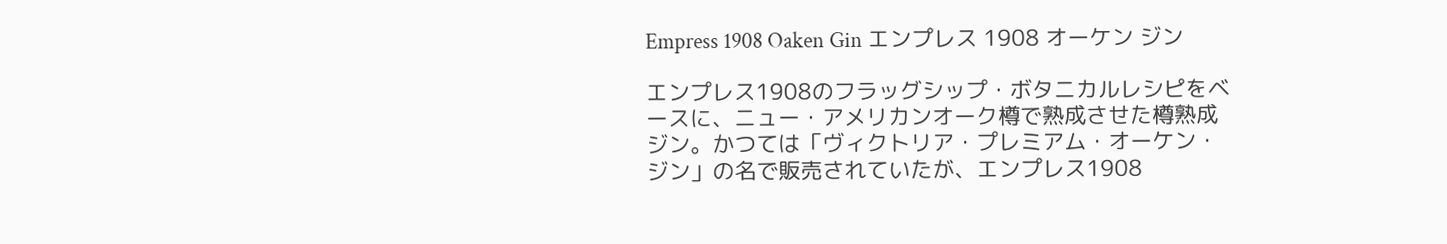Empress 1908 Oaken Gin エンプレス 1908 オーケン ジン

エンプレス1908のフラッグシップ・ボタニカルレシピをベースに、ニュー・アメリカンオーク樽で熟成させた樽熟成ジン。かつては「ヴィクトリア・プレミアム・オーケン・ジン」の名で販売されていたが、エンプレス1908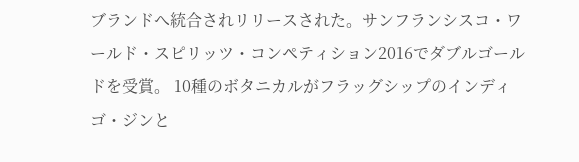ブランドへ統合されリリースされた。サンフランシスコ・ワールド・スピリッツ・コンペティション2016でダブルゴールドを受賞。 10種のボタニカルがフラッグシップのインディゴ・ジンと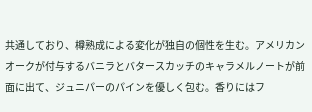共通しており、樽熟成による変化が独自の個性を生む。アメリカンオークが付与するバニラとバタースカッチのキャラメルノートが前面に出て、ジュニパーのパインを優しく包む。香りにはフ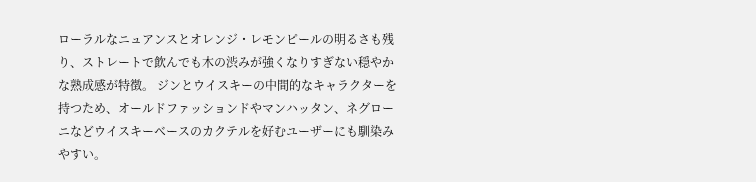ローラルなニュアンスとオレンジ・レモンピールの明るさも残り、ストレートで飲んでも木の渋みが強くなりすぎない穏やかな熟成感が特徴。 ジンとウイスキーの中間的なキャラクターを持つため、オールドファッションドやマンハッタン、ネグローニなどウイスキーベースのカクテルを好むユーザーにも馴染みやすい。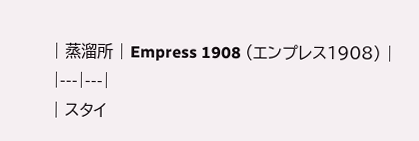| 蒸溜所 | Empress 1908 (エンプレス1908) |
|---|---|
| スタイ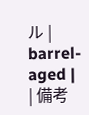ル | barrel-aged |
| 備考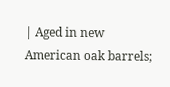| Aged in new American oak barrels;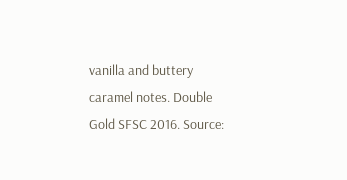vanilla and buttery caramel notes. Double Gold SFSC 2016. Source: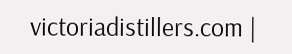victoriadistillers.com |